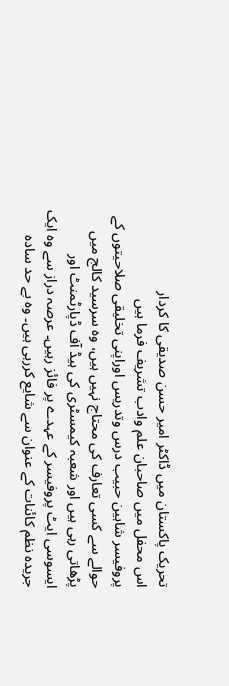تحریک پاکستان میں ڈاکٹر امیر حسن صدیقی کا کردار
اس محفل میں صاحبان علم وادب تشریف فرما ہیں
پروفیسر شاہین حبیب درس وتدریس اوراپنی تخلیقی صلاحیتوں کے حوالے سے کسی تعارف کی محتاج نہیں ہیں، وہ سرسید کالج میں پڑھاتی رہی ہیں اور شعبہ کیمسٹری کی ہیڈ آف ڈپارٹمنٹ اور ایسوسی ایٹ پروفیسر کے عہدے پر فائز رہیں۔ عرصہ دراز سے وہ ایک جریدہ نظم کائنات کے عنوان سے شایع کررہی ہیں۔ وہ بے حد سادہ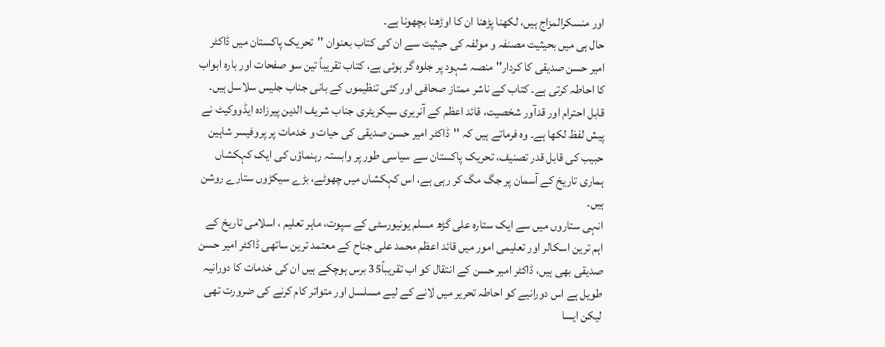اور منسکرالمزاج ہیں، لکھنا پڑھنا ان کا اوڑھنا بچھونا ہے۔
حال ہی میں بحیثیت مصنفہ و مولفہ کی حیثیت سے ان کی کتاب بعنوان ''تحریک پاکستان میں ڈاکٹر امیر حسن صدیقی کا کردار'' منصہ شہود پر جلوہ گر ہوئی ہے، کتاب تقریباً تین سو صفحات اور بارہ ابواب کا احاطہ کرتی ہے۔ کتاب کے ناشر ممتاز صحافی اور کئی تنظیموں کے بانی جناب جلیس سلاسل ہیں۔
قابل احترام اور قدآور شخصیت، قائد اعظم کے آنریری سیکریٹری جناب شریف الدین پیرزادہ ایڈووکیٹ نے پیش لفظ لکھا ہے۔ وہ فرماتے ہیں کہ ''ڈاکٹر امیر حسن صدیقی کی حیات و خدمات پر پروفیسر شاہین حبیب کی قابل قدر تصنیف، تحریک پاکستان سے سیاسی طور پر وابستہ رہنماؤں کی ایک کہکشاں ہماری تاریخ کے آسمان پر جگ مگ کر رہی ہے، اس کہکشاں میں چھوٹے، بڑے سیکڑوں ستارے روشن ہیں۔
انہی ستاروں میں سے ایک ستارہ علی گڑھ مسلم یونیورسٹی کے سپوت، ماہر تعلیم ، اسلامی تاریخ کے اہم ترین اسکالر اور تعلیمی امور میں قائد اعظم محمد علی جناح کے معتمد ترین ساتھی ڈاکٹر امیر حسن صدیقی بھی ہیں، ڈاکٹر امیر حسن کے انتقال کو اب تقریباً35 برس ہوچکے ہیں ان کی خدمات کا دورانیہ طویل ہے اس دورانیے کو احاطہ تحریر میں لانے کے لیے مسلسل اور متواتر کام کرنے کی ضرورت تھی لیکن ایسا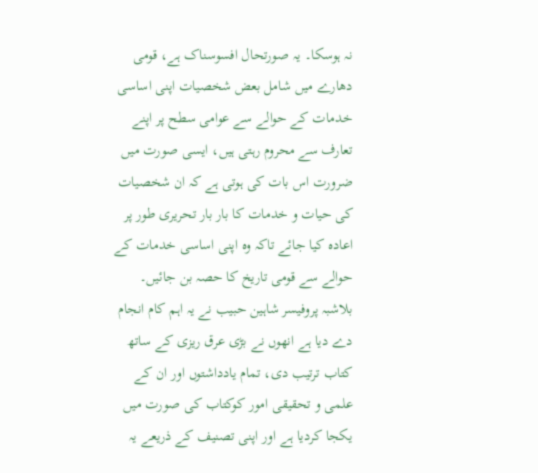نہ ہوسکا۔ یہ صورتحال افسوسناک ہے، قومی دھارے میں شامل بعض شخصیات اپنی اساسی خدمات کے حوالے سے عوامی سطح پر اپنے تعارف سے محروم رہتی ہیں، ایسی صورت میں ضرورت اس بات کی ہوتی ہے کہ ان شخصیات کی حیات و خدمات کا بار بار تحریری طور پر اعادہ کیا جائے تاکہ وہ اپنی اساسی خدمات کے حوالے سے قومی تاریخ کا حصہ بن جائیں۔
بلاشبہ پروفیسر شاہین حبیب نے یہ اہم کام انجام دے دیا ہے انھوں نے بڑی عرق ریزی کے ساتھ کتاب ترتیب دی، تمام یادداشتوں اور ان کے علمی و تحقیقی امور کوکتاب کی صورت میں یکجا کردیا ہے اور اپنی تصنیف کے ذریعے یہ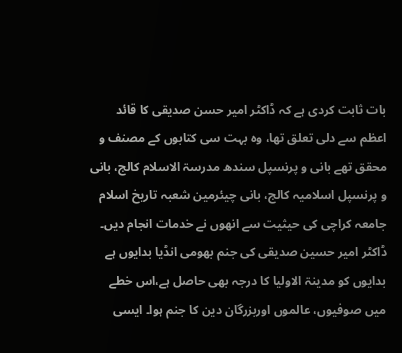بات ثابت کردی ہے کہ ڈاکٹر امیر حسن صدیقی کا قائد اعظم سے دلی تعلق تھا، وہ بہت سی کتابوں کے مصنف و محقق تھے بانی و پرنسپل سندھ مدرسۃ الاسلام کالج، بانی و پرنسپل اسلامیہ کالج، بانی چیئرمین شعبہ تاریخ اسلام جامعہ کراچی کی حیثیت سے انھوں نے خدمات انجام دیں۔
ڈاکٹر امیر حسین صدیقی کی جنم بھومی انڈیا بدایوں ہے بدایوں کو مدینۃ الاولیا کا درجہ بھی حاصل ہے،اس خطے میں صوفیوں، عالموں اوربزرگان دین کا جنم ہوا۔ ایسی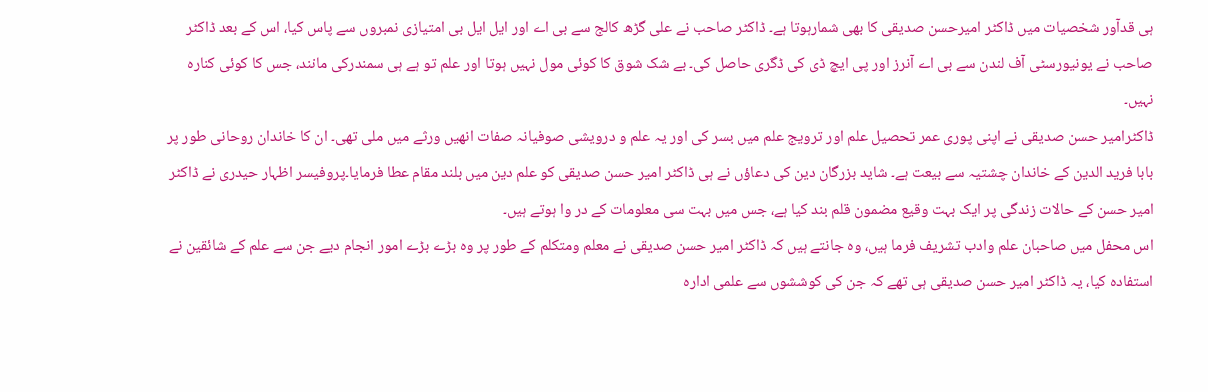ہی قدآور شخصیات میں ڈاکٹر امیرحسن صدیقی کا بھی شمارہوتا ہے۔ ڈاکٹر صاحب نے علی گڑھ کالج سے بی اے اور ایل ایل بی امتیازی نمبروں سے پاس کیا، اس کے بعد ڈاکٹر صاحب نے یونیورسٹی آف لندن سے بی اے آنرز اور پی ایچ ڈی کی ڈگری حاصل کی۔ بے شک شوق کا کوئی مول نہیں ہوتا اور علم تو ہے ہی سمندرکی مانند، جس کا کوئی کنارہ نہیں۔
ڈاکٹرامیر حسن صدیقی نے اپنی پوری عمر تحصیل علم اور ترویج علم میں بسر کی اور یہ علم و درویشی صوفیانہ صفات انھیں ورثے میں ملی تھی۔ ان کا خاندان روحانی طور پر بابا فرید الدین کے خاندان چشتیہ سے بیعت ہے۔ شاید بزرگان دین کی دعاؤں نے ہی ڈاکٹر امیر حسن صدیقی کو علم دین میں بلند مقام عطا فرمایا۔پروفیسر اظہار حیدری نے ڈاکٹر امیر حسن کے حالات زندگی پر ایک بہت وقیع مضمون قلم بند کیا ہے، جس میں بہت سی معلومات کے در وا ہوتے ہیں۔
اس محفل میں صاحبان علم وادب تشریف فرما ہیں، وہ جانتے ہیں کہ ڈاکٹر امیر حسن صدیقی نے معلم ومتکلم کے طور پر وہ بڑے بڑے امور انجام دیے جن سے علم کے شائقین نے استفادہ کیا، یہ ڈاکٹر امیر حسن صدیقی ہی تھے کہ جن کی کوششوں سے علمی ادارہ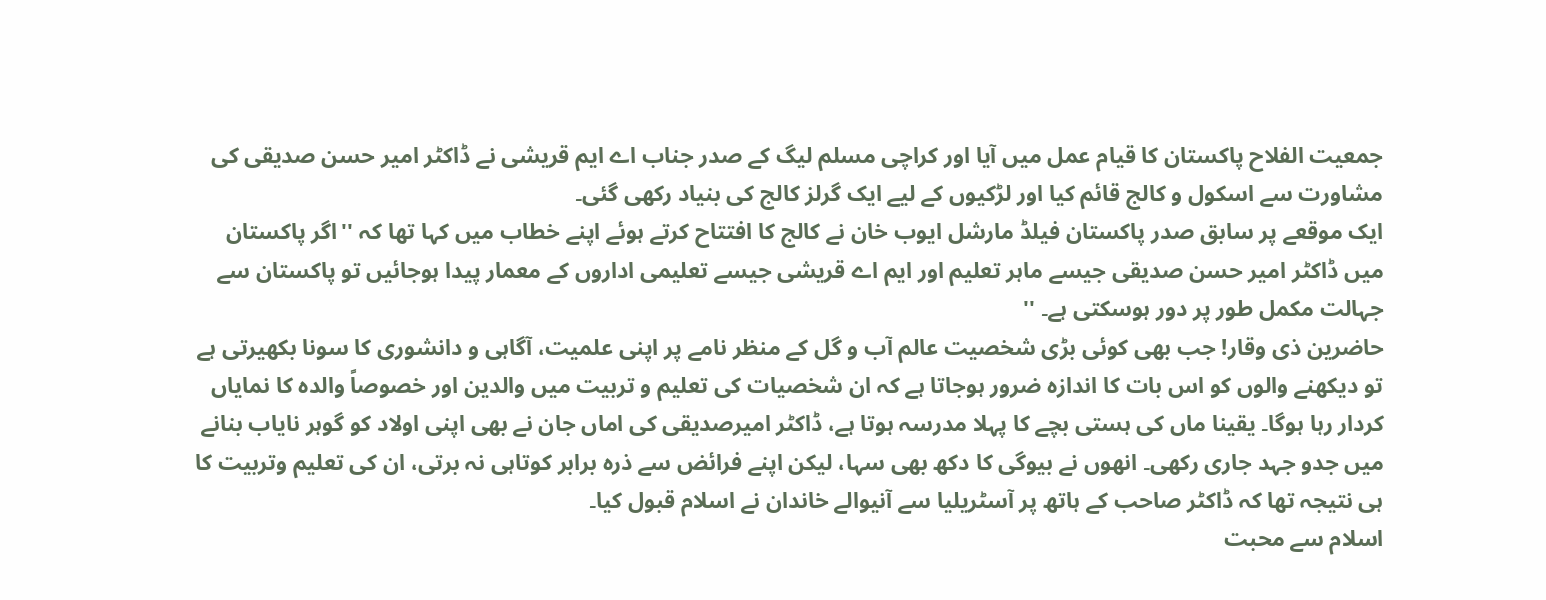جمعیت الفلاح پاکستان کا قیام عمل میں آیا اور کراچی مسلم لیگ کے صدر جناب اے ایم قریشی نے ڈاکٹر امیر حسن صدیقی کی مشاورت سے اسکول و کالج قائم کیا اور لڑکیوں کے لیے ایک گرلز کالج کی بنیاد رکھی گئی۔
ایک موقعے پر سابق صدر پاکستان فیلڈ مارشل ایوب خان نے کالج کا افتتاح کرتے ہوئے اپنے خطاب میں کہا تھا کہ ''اگر پاکستان میں ڈاکٹر امیر حسن صدیقی جیسے ماہر تعلیم اور ایم اے قریشی جیسے تعلیمی اداروں کے معمار پیدا ہوجائیں تو پاکستان سے جہالت مکمل طور پر دور ہوسکتی ہے۔ ''
حاضرین ذی وقار! جب بھی کوئی بڑی شخصیت عالم آب و گل کے منظر نامے پر اپنی علمیت، آگاہی و دانشوری کا سونا بکھیرتی ہے تو دیکھنے والوں کو اس بات کا اندازہ ضرور ہوجاتا ہے کہ ان شخصیات کی تعلیم و تربیت میں والدین اور خصوصاً والدہ کا نمایاں کردار رہا ہوگا۔ یقینا ماں کی ہستی بچے کا پہلا مدرسہ ہوتا ہے، ڈاکٹر امیرصدیقی کی اماں جان نے بھی اپنی اولاد کو گوہر نایاب بنانے میں جدو جہد جاری رکھی۔ انھوں نے بیوگی کا دکھ بھی سہا، لیکن اپنے فرائض سے ذرہ برابر کوتاہی نہ برتی، ان کی تعلیم وتربیت کا ہی نتیجہ تھا کہ ڈاکٹر صاحب کے ہاتھ پر آسٹریلیا سے آنیوالے خاندان نے اسلام قبول کیا۔
اسلام سے محبت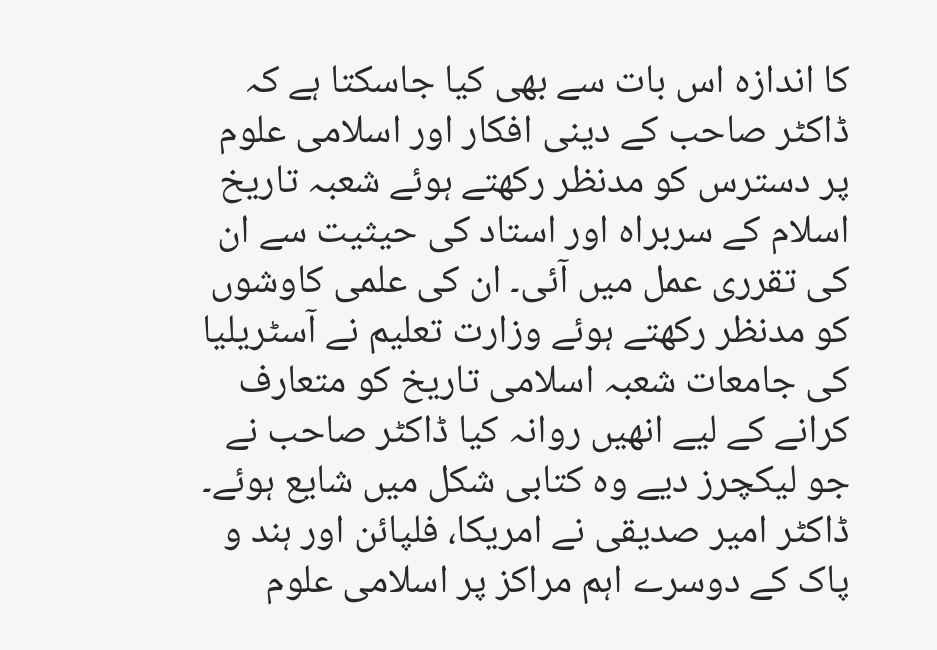کا اندازہ اس بات سے بھی کیا جاسکتا ہے کہ ڈاکٹر صاحب کے دینی افکار اور اسلامی علوم پر دسترس کو مدنظر رکھتے ہوئے شعبہ تاریخ اسلام کے سربراہ اور استاد کی حیثیت سے ان کی تقرری عمل میں آئی۔ ان کی علمی کاوشوں کو مدنظر رکھتے ہوئے وزارت تعلیم نے آسٹریلیا کی جامعات شعبہ اسلامی تاریخ کو متعارف کرانے کے لیے انھیں روانہ کیا ڈاکٹر صاحب نے جو لیکچرز دیے وہ کتابی شکل میں شایع ہوئے۔
ڈاکٹر امیر صدیقی نے امریکا، فلپائن اور ہند و پاک کے دوسرے اہم مراکز پر اسلامی علوم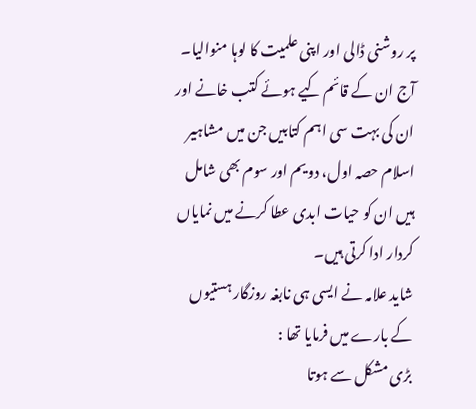پر روشنی ڈالی اور اپنی علمیت کا لوہا منوالیا۔ آج ان کے قائم کیے ہوئے کتب خانے اور ان کی بہت سی اہم کتابیں جن میں مشاہیر اسلام حصہ اول، دویم اور سوم بھی شامل ہیں ان کو حیات ابدی عطا کرنے میں نمایاں کردار ادا کرتی ہیں۔
شاید علامہ نے ایسی ہی نابغہ روزگار ہستیوں کے بارے میں فرمایا تھا :
بڑی مشکل سے ہوتا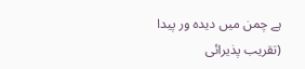ہے چمن میں دیدہ ور پیدا
(تقریب پذیرائی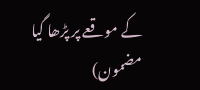کے موقعے پر پڑھا گیا مضمون)